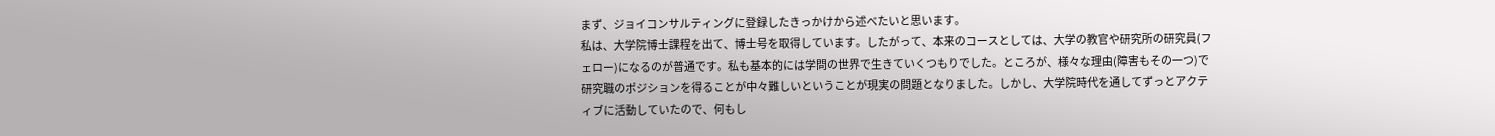まず、ジョイコンサルティングに登録したきっかけから述べたいと思います。
私は、大学院博士課程を出て、博士号を取得しています。したがって、本来のコースとしては、大学の教官や研究所の研究員(フェロー)になるのが普通です。私も基本的には学問の世界で生きていくつもりでした。ところが、様々な理由(障害もその一つ)で研究職のポジションを得ることが中々難しいということが現実の問題となりました。しかし、大学院時代を通してずっとアクティブに活動していたので、何もし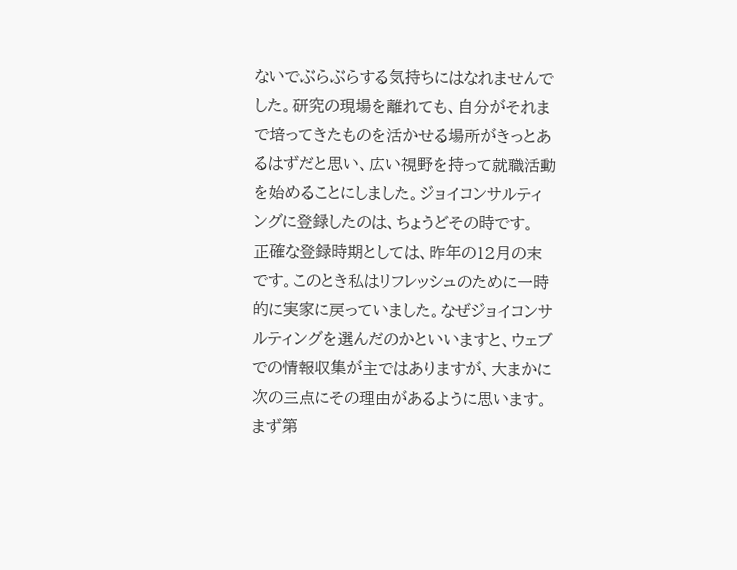ないでぶらぶらする気持ちにはなれませんでした。研究の現場を離れても、自分がそれまで培ってきたものを活かせる場所がきっとあるはずだと思い、広い視野を持って就職活動を始めることにしました。ジョイコンサルティングに登録したのは、ちょうどその時です。
正確な登録時期としては、昨年の12月の末です。このとき私はリフレッシュのために一時的に実家に戻っていました。なぜジョイコンサルティングを選んだのかといいますと、ウェブでの情報収集が主ではありますが、大まかに次の三点にその理由があるように思います。
まず第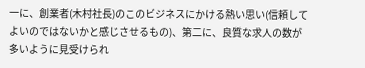一に、創業者(木村社長)のこのビジネスにかける熱い思い(信頼してよいのではないかと感じさせるもの)、第二に、良質な求人の数が多いように見受けられ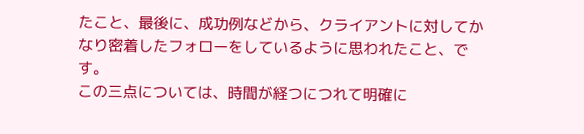たこと、最後に、成功例などから、クライアントに対してかなり密着したフォローをしているように思われたこと、です。
この三点については、時間が経つにつれて明確に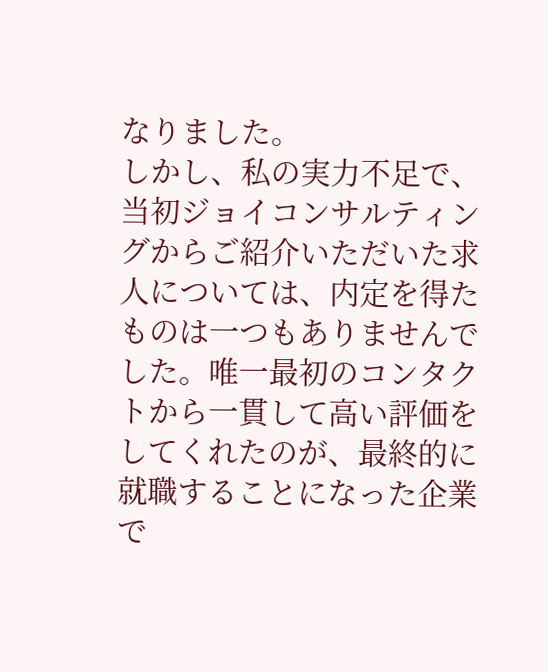なりました。
しかし、私の実力不足で、当初ジョイコンサルティングからご紹介いただいた求人については、内定を得たものは一つもありませんでした。唯一最初のコンタクトから一貫して高い評価をしてくれたのが、最終的に就職することになった企業で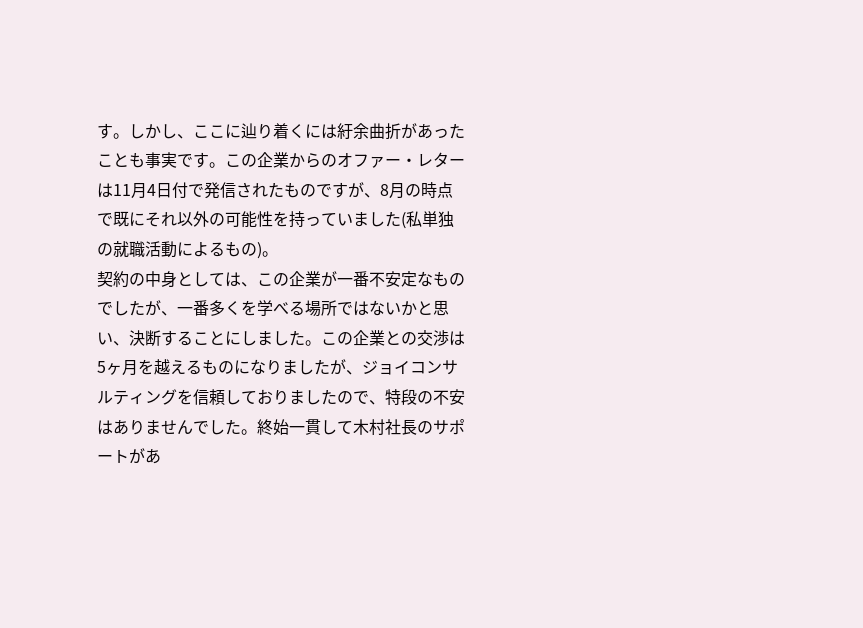す。しかし、ここに辿り着くには紆余曲折があったことも事実です。この企業からのオファー・レターは11月4日付で発信されたものですが、8月の時点で既にそれ以外の可能性を持っていました(私単独の就職活動によるもの)。
契約の中身としては、この企業が一番不安定なものでしたが、一番多くを学べる場所ではないかと思い、決断することにしました。この企業との交渉は5ヶ月を越えるものになりましたが、ジョイコンサルティングを信頼しておりましたので、特段の不安はありませんでした。終始一貫して木村社長のサポートがあ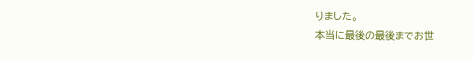りました。
本当に最後の最後までお世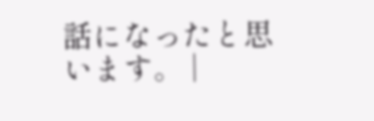話になったと思います。 |